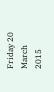Friday 20 March 2015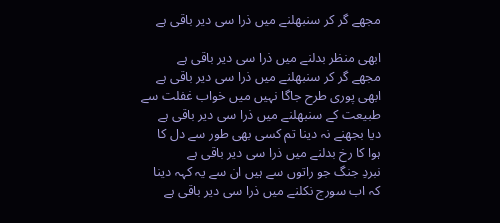مجھے گر کر سنبھلنے میں‌‌ ذرا سی دیر باقی ہے

ابھی منظر بدلنے میں‌ ذرا سی دیر باقی ہے
مجھے گر کر سنبھلنے میں‌‌ ذرا سی دیر باقی ہے
ابھی پوری طرح جاگا نہیں میں خواب غفلت سے
طبیعت کے سنبھلنے میں‌ ذرا سی دیر باقی ہے
دیا بجھنے نہ دینا تم کسی بھی طور سے دل کا
ہوا کا رخ بدلنے میں ذرا سی دیر باقی ہے
نبردِ جنگ جو راتوں سے ہیں ان سے یہ کہہ دینا
کہ اب سورج نکلنے میں ذرا سی دیر باقی ہے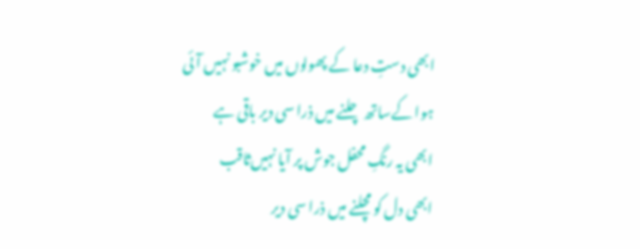ابھی دستِ دعا کے پھولوں میں خوشبو نہیں آئی
ہوا کےساتھ چلنے میں‌ ذرا سی دیر باقی ہے
ابھی یہ رنگِ محفل جوش پر آیا نہیں‌ثاقب
ابھی دل کو مچلنے میں‌ ذرا سی دیر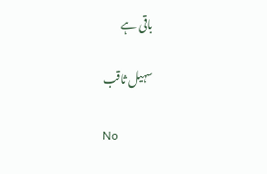باقی ہے

سہیل ثاقب

No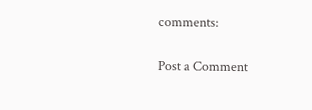comments:

Post a Comment